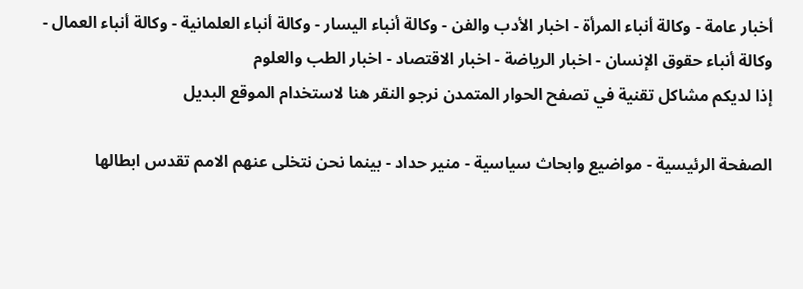أخبار عامة - وكالة أنباء المرأة - اخبار الأدب والفن - وكالة أنباء اليسار - وكالة أنباء العلمانية - وكالة أنباء العمال - وكالة أنباء حقوق الإنسان - اخبار الرياضة - اخبار الاقتصاد - اخبار الطب والعلوم
إذا لديكم مشاكل تقنية في تصفح الحوار المتمدن نرجو النقر هنا لاستخدام الموقع البديل

الصفحة الرئيسية - مواضيع وابحاث سياسية - منير حداد - بينما نحن نتخلى عنهم الامم تقدس ابطالها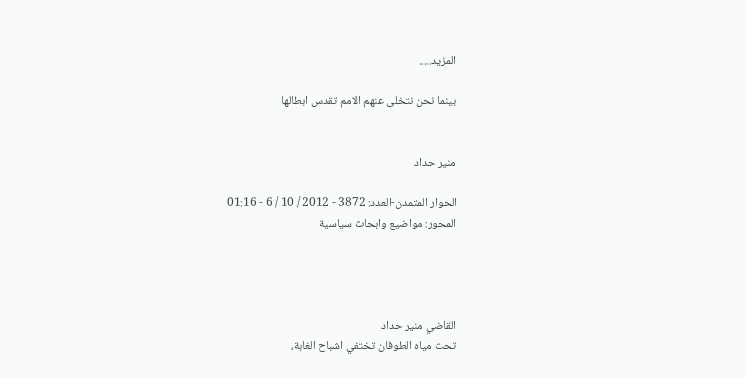المزيد.....

بينما نحن نتخلى عنهم الامم تقدس ابطالها


منير حداد

الحوار المتمدن-العدد: 3872 - 2012 / 10 / 6 - 01:16
المحور: مواضيع وابحاث سياسية




القاضي منير حداد
تحت مياه الطوفان تختفي اشباح الغابة،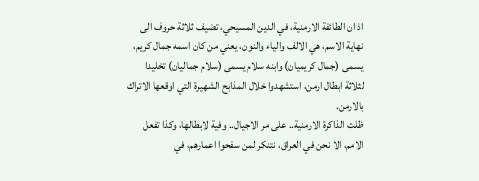اذ ان الطائفة الارمنية، في الدين المسيحي، تضيف ثلاثة حروف الى نهاية الاسم، هي الالف والياء والنون، يعني من كان اسمه جمال كريم، يسمى (جمال كريميان) وابنه سلام يسمى (سلام جماليان) تخليدا لثلاثة ابطال ارمن، استشهدوا خلال المذابح الشهيرة التي اوقعها الاتراك بالارمن.
ظلت الذاكرة الارمنية.. على مر الاجيال.. وفية لابطالها، وكذا تفعل الامم، الا نحن في العراق، نتنكر لمن سفحوا اعمارهم، في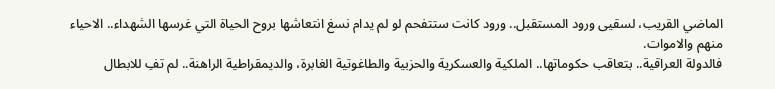الماضي القريب، لسقيى ورود المستقبل.. ورود كانت ستتفحم لو لم يدام نسغ انتعاشها بروح الحياة التي غرسها الشهداء.. الاحياء منهم والاموات.
فالدولة العراقية.. بتعاقب حكوماتها.. الملكية والعسكرية والحزبية والطاغوتية الغابرة، والديمقراطية الراهنة.. لم تفِ للابطال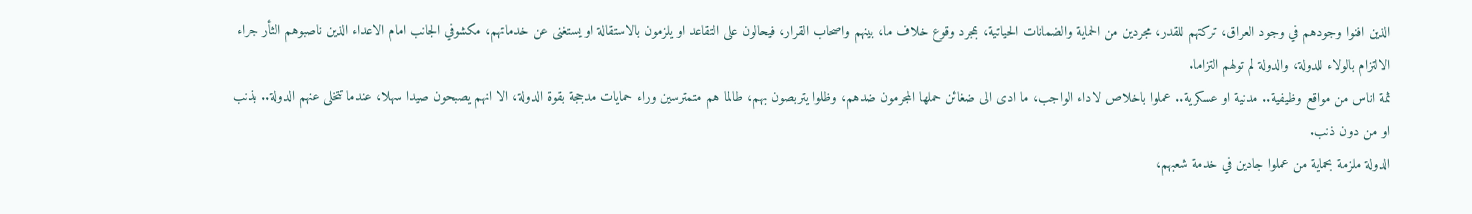الذين افنوا وجودهم في وجود العراق، تركتهم للقدر، مجردين من الحماية والضمانات الحياتية، بمجرد وقوع خلاف ما، بينهم واصحاب القرار، فيحالون على التقاعد او يلزمون بالاستقالة او يستغنى عن خدماتهم، مكشوفي الجانب امام الاعداء الذين ناصبوهم الثأر جراء الالتزام بالولاء للدولة، والدولة لم تولهم التزاما.
ثمة اناس من مواقع وظيفية.. مدنية او عسكرية.. عملوا باخلاص لاداء الواجب، ما ادى الى ضغائن حملها المجرمون ضدهم، وظلوا يتربصون بهم، طالما هم متمترسين وراء حمايات مدججة بقوة الدولة، الا انهم يصبحون صيدا سهلا، عندما تتخلى عنهم الدولة.. بذنب او من دون ذنب.
الدولة ملزمة بحماية من عملوا جادين في خدمة شعبهم،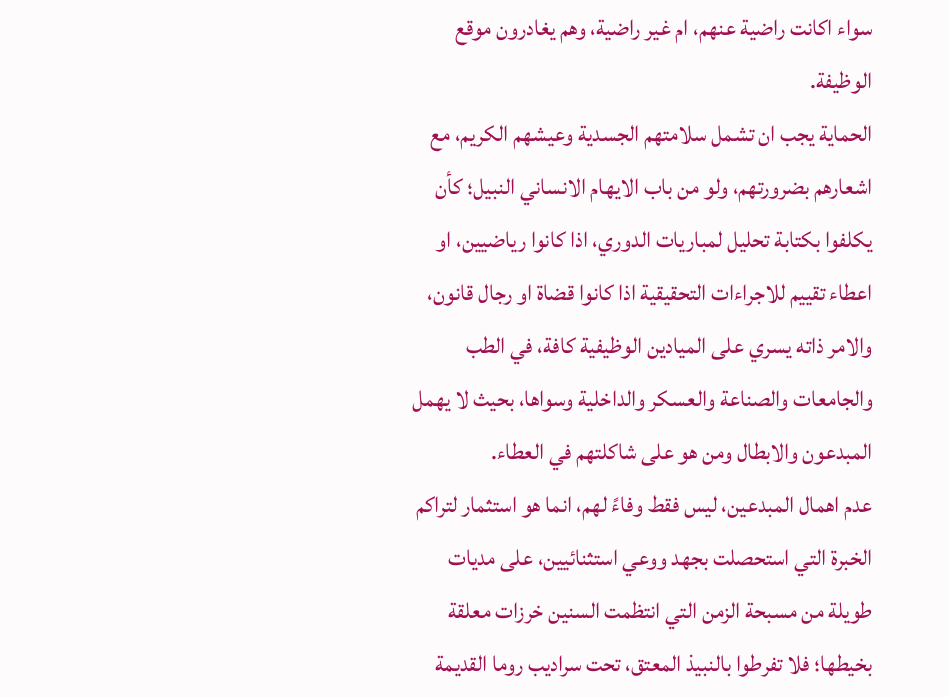سواء اكانت راضية عنهم، ام غير راضية، وهم يغادرون موقع الوظيفة.
الحماية يجب ان تشمل سلامتهم الجسدية وعيشهم الكريم، مع اشعارهم بضرورتهم، ولو من باب الايهام الانساني النبيل؛ كأن يكلفوا بكتابة تحليل لمباريات الدوري، اذا كانوا رياضيين، او اعطاء تقييم للاجراءات التحقيقية اذا كانوا قضاة او رجال قانون، والامر ذاته يسري على الميادين الوظيفية كافة، في الطب والجامعات والصناعة والعسكر والداخلية وسواها، بحيث لا يهمل المبدعون والابطال ومن هو على شاكلتهم في العطاء.
عدم اهمال المبدعين، ليس فقط وفاءً لهم، انما هو استثمار لتراكم الخبرة التي استحصلت بجهد ووعي استثنائيين، على مديات طويلة من مسبحة الزمن التي انتظمت السنين خرزات معلقة بخيطها؛ فلا تفرطوا بالنبيذ المعتق، تحت سراديب روما القديمة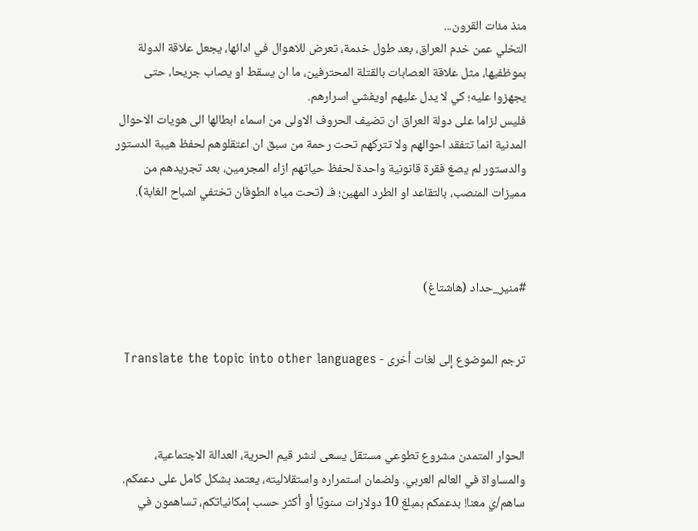منذ مئات القرون...
التخلي عمن خدم العراق، بعد طول خدمة، تعرض للاهوال في ادائها، يجعل علاقة الدولة بموظفيها، مثل علاقة العصابات بالقتلة المحترفين، ما ان يسقط او يصاب جريحا، حتى يجهزوا عليه؛ كي لا يدل عليهم اويفشي اسرارهم.
فليس لزاما على دولة العراق ان تضيف الحروف الاولى من اسماء ابطالها الى هويات الاحوال المدنية انما تتفقد احوالهم ولا تتركهم تحت رحمة من سبق ان اعتقلوهم لحفظ هيبة الدستور والدستور لم يصغ فقرة قانونية واحدة لحفظ حياتهم ازاء المجرمين، بعد تجريدهم من مميزات المنصب، بالتقاعد او الطرد المهين؛ فـ (تحت مياه الطوفان تختفي اشباح الغابة).



#منير_حداد (هاشتاغ)


ترجم الموضوع إلى لغات أخرى - Translate the topic into other languages



الحوار المتمدن مشروع تطوعي مستقل يسعى لنشر قيم الحرية، العدالة الاجتماعية، والمساواة في العالم العربي. ولضمان استمراره واستقلاليته، يعتمد بشكل كامل على دعمكم. ساهم/ي معنا! بدعمكم بمبلغ 10 دولارات سنويًا أو أكثر حسب إمكانياتكم، تساهمون في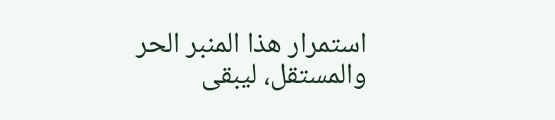استمرار هذا المنبر الحر والمستقل، ليبقى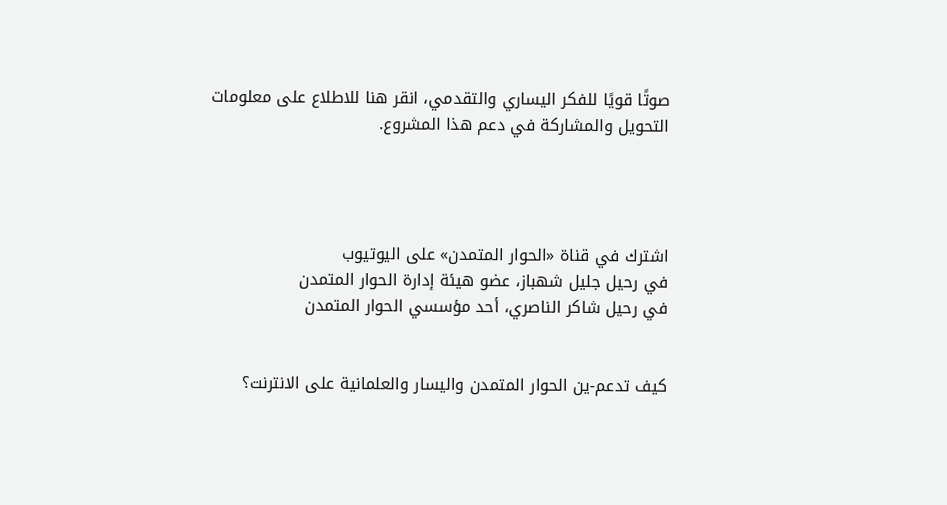صوتًا قويًا للفكر اليساري والتقدمي، انقر هنا للاطلاع على معلومات التحويل والمشاركة في دعم هذا المشروع.




اشترك في قناة «الحوار المتمدن» على اليوتيوب
في رحيل جليل شهباز، عضو هيئة إدارة الحوار المتمدن
في رحيل شاكر الناصري، أحد مؤسسي الحوار المتمدن


كيف تدعم-ين الحوار المتمدن واليسار والعلمانية على الانترنت؟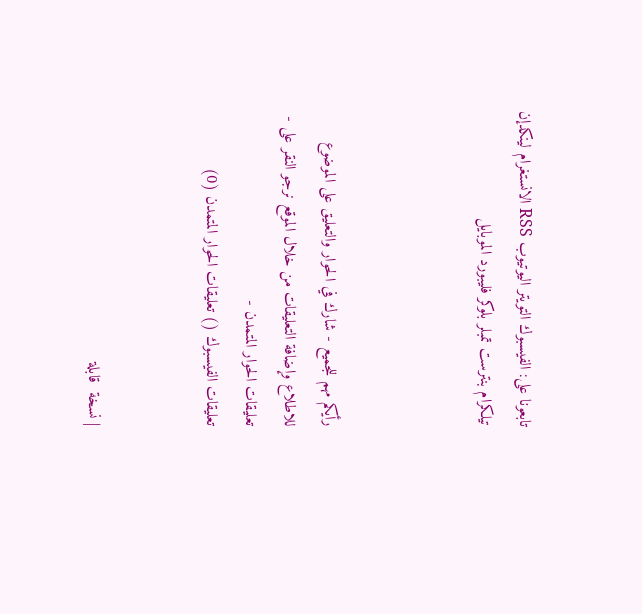تابعونا على: الفيسبوك التويتر اليوتيوب RSS الانستغرام لينكدإن تيلكرام بنترست تمبلر بلوكر فليبورد الموبايل



رأيكم مهم للجميع - شارك في الحوار والتعليق على الموضوع
للاطلاع وإضافة التعليقات من خلال الموقع نرجو النقر على - تعليقات الحوار المتمدن -
تعليقات الفيسبوك () تعليقات الحوار المتمدن (0)


| نسخة  قابلة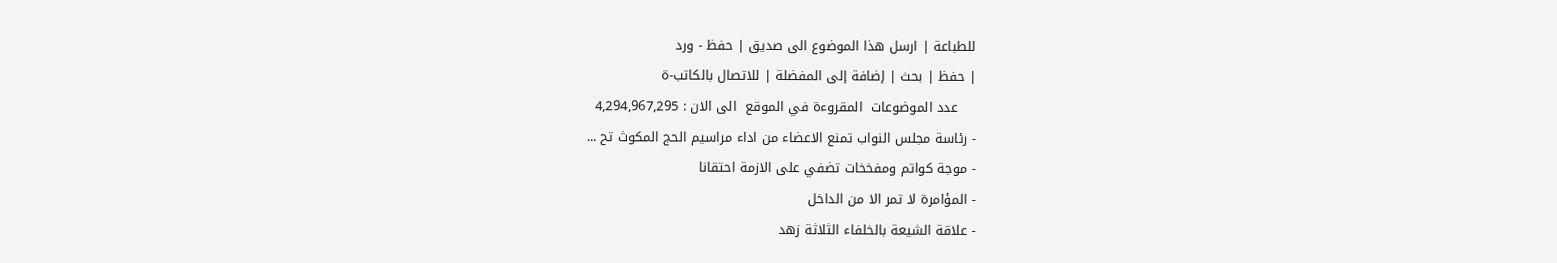للطباعة | ارسل هذا الموضوع الى صديق | حفظ - ورد
| حفظ | بحث | إضافة إلى المفضلة | للاتصال بالكاتب-ة
    عدد الموضوعات  المقروءة في الموقع  الى الان : 4,294,967,295
- رئاسة مجلس النواب تمنع الاعضاء من اداء مراسيم الحج المكوث تح ...
- موجة كواتم ومفخخات تضفي على الازمة احتقانا
- المؤامرة لا تمر الا من الداخل
- علاقة الشيعة بالخلفاء الثلاثة زهد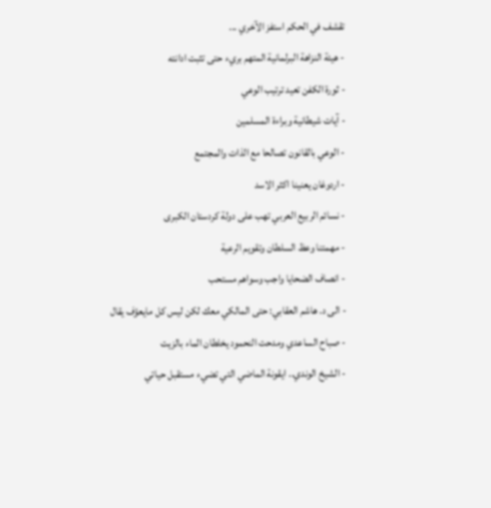تقشف في الحكم استفز الآخري ...
- هيئة النزاهة البرلمانية المتهم بريء حتى تثبت ادانته
- ثورة الكفن تعيد ترتيب الوعي
- آيات شيطانية وبراءة المسلمين
- الوعي بالقانون تصالحا مع الذات والمجتمع
- اردوغان يعنينا اكثر الاسد
- نسائم الربيع العربي تهب على دولة كردستان الكبرى
- مهمتنا وعظ السلطان وتقويم الرعية
- انصاف الضحايا واجب وسواهم مستحب
- الى د. هاشم العقابي: حتى المالكي معك لكن ليس كل مايعؤف يقال
- صباح الساعدي ومدحت النحمود يخلطان الماء بالزيت
- الشيخ الوندي.. ايقونة الماضي التي تضيء مستقبل حياتي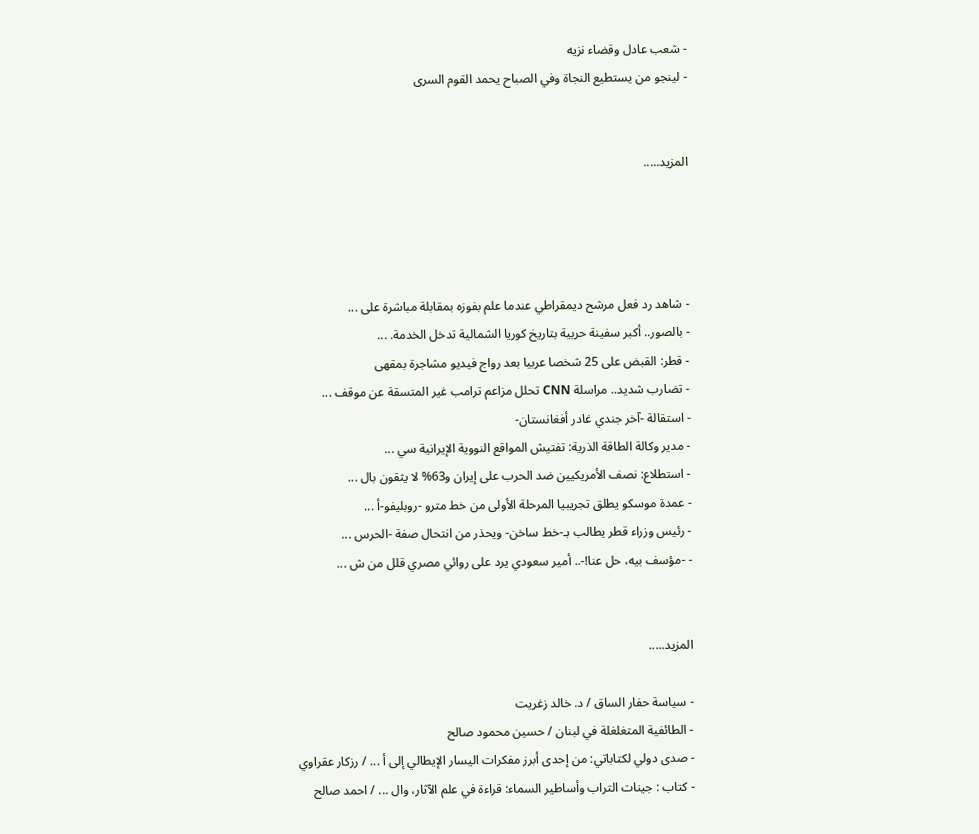- شعب عادل وقضاء نزيه
- لينجو من يستطيع النجاة وفي الصباح يحمد القوم السرى


المزيد.....




- شاهد رد فعل مرشح ديمقراطي عندما علم بفوزه بمقابلة مباشرة على ...
- بالصور.. أكبر سفينة حربية بتاريخ كوريا الشمالية تدخل الخدمة. ...
- قطر: القبض على 25 شخصا عربيا بعد رواج فيديو مشاجرة بمقهى
- تضارب شديد.. مراسلة CNN تحلل مزاعم ترامب غير المتسقة عن موقف ...
- استقالة -آخر جندي غادر أفغانستان-
- مدير وكالة الطاقة الذرية: تفتيش المواقع النووية الإيرانية سي ...
- استطلاع: نصف الأمريكيين ضد الحرب على إيران و63% لا يثقون بال ...
- عمدة موسكو يطلق تجريبيا المرحلة الأولى من خط مترو -روبليفو-أ ...
- رئيس وزراء قطر يطالب بـ-خط ساخن- ويحذر من انتحال صفة -الحرس ...
- -مؤسف بيه، حل عنا!-.. أمير سعودي يرد على روائي مصري قلل من ش ...


المزيد.....

- سياسة حفار الساق / د. خالد زغريت
- الطائفية المتغلغلة في لبنان / حسين محمود صالح
- صدى دولي لكتاباتي: من إحدى أبرز مفكرات اليسار الإيطالي إلى أ ... / رزكار عقراوي
- كتاب : جينات التراب وأساطير السماء: قراءة في علم الآثار، وال ... / احمد صالح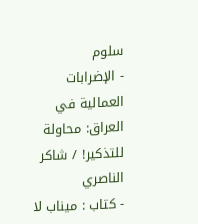سلوم
- الإضرابات العمالية في العراق: محاولة للتذكير! / شاكر الناصري
- كتاب : ميناب لا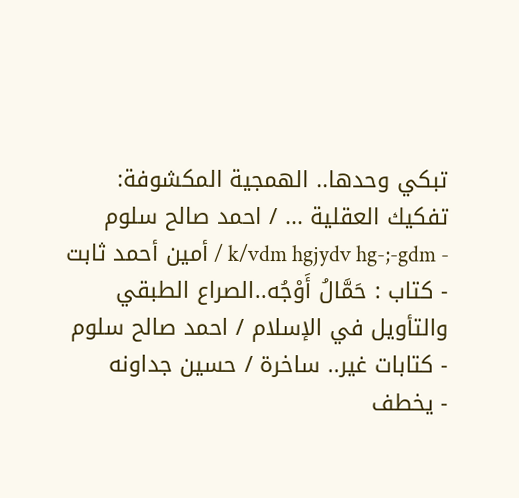تبكي وحدها.. الهمجية المكشوفة: تفكيك العقلية ... / احمد صالح سلوم
- k/vdm hgjydv hg-;-gdm / أمين أحمد ثابت
- كتاب : حَمَّالُ أَوْجُه..الصراع الطبقي والتأويل في الإسلام / احمد صالح سلوم
- كتابات غير.. ساخرة / حسين جداونه
- يخطف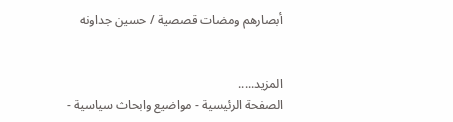أبصارهم ومضات قصصية / حسين جداونه


المزيد.....
الصفحة الرئيسية - مواضيع وابحاث سياسية -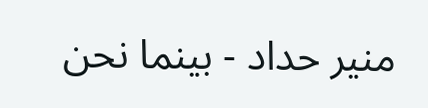منير حداد - بينما نحن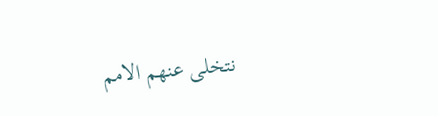نتخلى عنهم الامم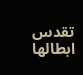تقدس ابطالها